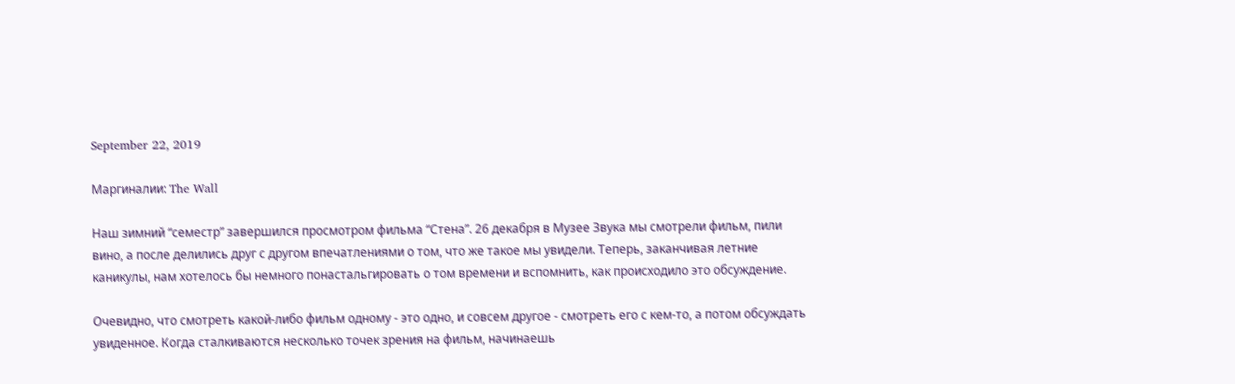September 22, 2019

Маргиналии: The Wall

Наш зимний “семестр” завершился просмотром фильма “Стена”. 26 декабря в Музее Звука мы смотрели фильм, пили вино, а после делились друг с другом впечатлениями о том, что же такое мы увидели. Теперь, заканчивая летние каникулы, нам хотелось бы немного понастальгировать о том времени и вспомнить, как происходило это обсуждение.

Очевидно, что смотреть какой-либо фильм одному - это одно, и совсем другое - смотреть его с кем-то, а потом обсуждать увиденное. Когда сталкиваются несколько точек зрения на фильм, начинаешь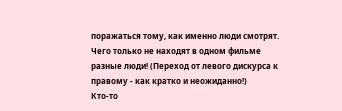поражаться тому, как именно люди смотрят. Чего только не находят в одном фильме разные люди! (Переход от левого дискурса к правому - как кратко и неожиданно!)
Кто-то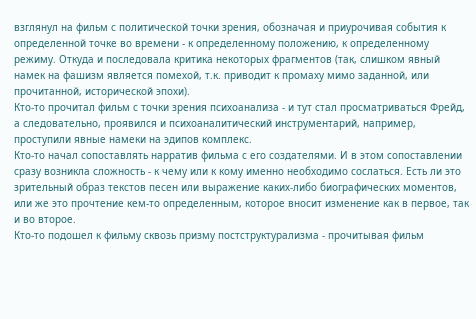взглянул на фильм с политической точки зрения, обозначая и приурочивая события к определенной точке во времени - к определенному положению, к определенному режиму. Откуда и последовала критика некоторых фрагментов (так, слишком явный намек на фашизм является помехой, т.к. приводит к промаху мимо заданной, или прочитанной, исторической эпохи).
Кто-то прочитал фильм с точки зрения психоанализа - и тут стал просматриваться Фрейд, а следовательно, проявился и психоаналитический инструментарий, например, проступили явные намеки на эдипов комплекс.
Кто-то начал сопоставлять нарратив фильма с его создателями. И в этом сопоставлении сразу возникла сложность - к чему или к кому именно необходимо сослаться. Есть ли это зрительный образ текстов песен или выражение каких-либо биографических моментов, или же это прочтение кем-то определенным, которое вносит изменение как в первое, так и во второе.
Кто-то подошел к фильму сквозь призму постструктурализма - прочитывая фильм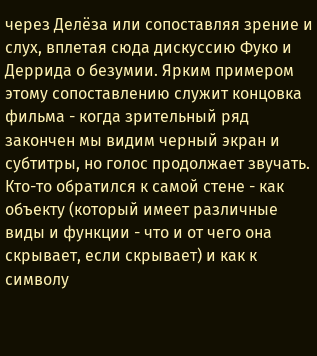через Делёза или сопоставляя зрение и слух, вплетая сюда дискуссию Фуко и Деррида о безумии. Ярким примером этому сопоставлению служит концовка фильма - когда зрительный ряд закончен мы видим черный экран и субтитры, но голос продолжает звучать.
Кто-то обратился к самой стене - как объекту (который имеет различные виды и функции - что и от чего она скрывает, если скрывает) и как к символу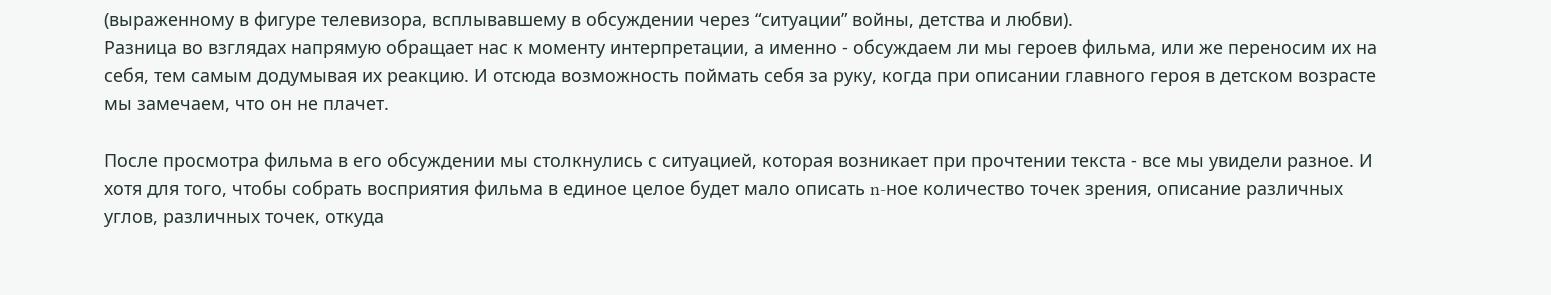(выраженному в фигуре телевизора, всплывавшему в обсуждении через “ситуации” войны, детства и любви).
Разница во взглядах напрямую обращает нас к моменту интерпретации, а именно - обсуждаем ли мы героев фильма, или же переносим их на себя, тем самым додумывая их реакцию. И отсюда возможность поймать себя за руку, когда при описании главного героя в детском возрасте мы замечаем, что он не плачет.

После просмотра фильма в его обсуждении мы столкнулись с ситуацией, которая возникает при прочтении текста - все мы увидели разное. И хотя для того, чтобы собрать восприятия фильма в единое целое будет мало описать n-ное количество точек зрения, описание различных углов, различных точек, откуда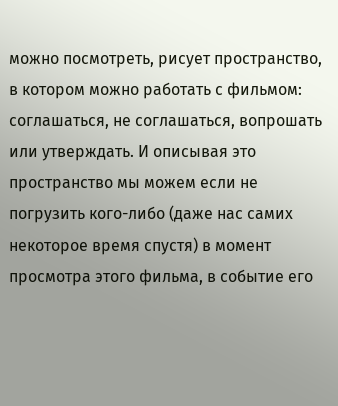можно посмотреть, рисует пространство, в котором можно работать с фильмом: соглашаться, не соглашаться, вопрошать или утверждать. И описывая это пространство мы можем если не погрузить кого-либо (даже нас самих некоторое время спустя) в момент просмотра этого фильма, в событие его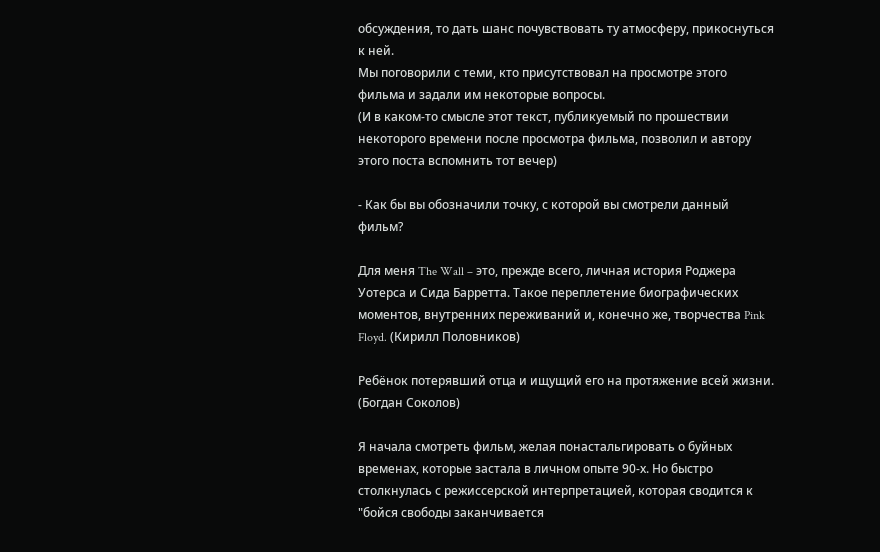обсуждения, то дать шанс почувствовать ту атмосферу, прикоснуться к ней.
Мы поговорили с теми, кто присутствовал на просмотре этого фильма и задали им некоторые вопросы.
(И в каком-то смысле этот текст, публикуемый по прошествии некоторого времени после просмотра фильма, позволил и автору этого поста вспомнить тот вечер)

- Как бы вы обозначили точку, с которой вы смотрели данный фильм?

Для меня The Wall – это, прежде всего, личная история Роджера Уотерса и Сида Барретта. Такое переплетение биографических моментов, внутренних переживаний и, конечно же, творчества Pink Floyd. (Кирилл Половников)

Ребёнок потерявший отца и ищущий его на протяжение всей жизни. (Богдан Соколов)

Я начала смотреть фильм, желая понастальгировать о буйных временах, которые застала в личном опыте 90-х. Но быстро столкнулась с режиссерской интерпретацией, которая сводится к "бойся свободы заканчивается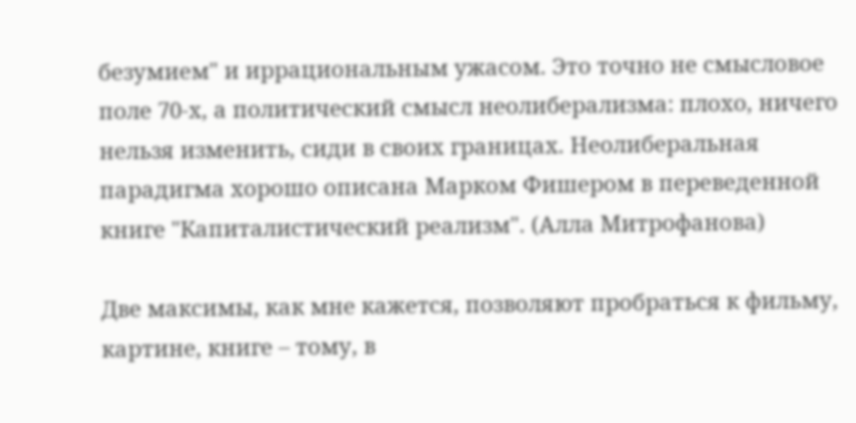безумием" и иррациональным ужасом. Это точно не смысловое поле 70-х, а политический смысл неолиберализма: плохо, ничего нельзя изменить, сиди в своих границах. Неолиберальная парадигма хорошо описана Марком Фишером в переведенной книге "Капиталистический реализм". (Алла Митрофанова)

Две максимы, как мне кажется, позволяют пробраться к фильму, картине, книге – тому, в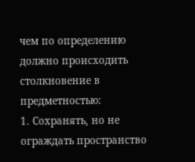чем по определению должно происходить столкновение в предметностью:
1. Сохранять, но не ограждать пространство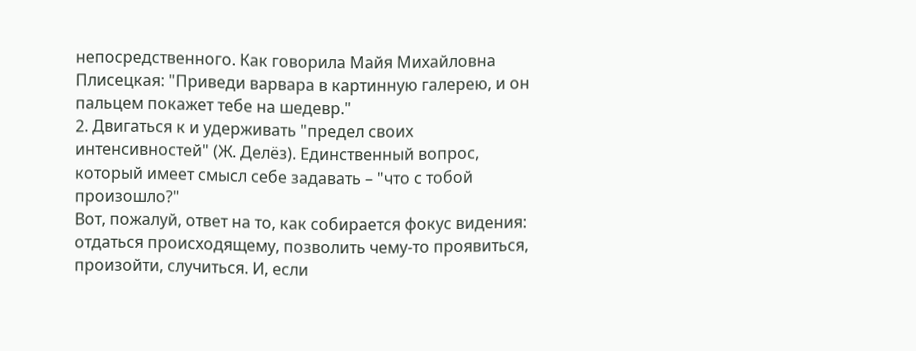непосредственного. Как говорила Майя Михайловна Плисецкая: "Приведи варвара в картинную галерею, и он пальцем покажет тебе на шедевр."
2. Двигаться к и удерживать "предел своих интенсивностей" (Ж. Делёз). Единственный вопрос, который имеет смысл себе задавать – "что с тобой произошло?"
Вот, пожалуй, ответ на то, как собирается фокус видения: отдаться происходящему, позволить чему-то проявиться, произойти, случиться. И, если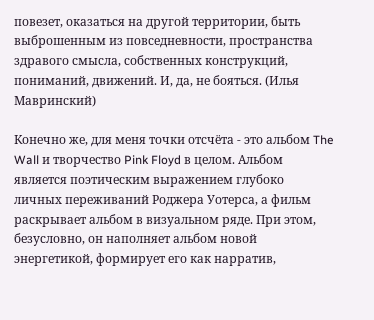повезет, оказаться на другой территории, быть выброшенным из повседневности, пространства здравого смысла, собственных конструкций, пониманий, движений. И, да, не бояться. (Илья Мавринский)

Конечно же, для меня точки отсчёта - это альбом The Wall и творчество Pink Floyd в целом. Альбом является поэтическим выражением глубоко личных переживаний Роджера Уотерса, а фильм раскрывает альбом в визуальном ряде. При этом, безусловно, он наполняет альбом новой энергетикой, формирует его как нарратив,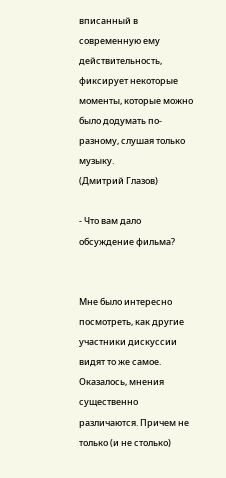вписанный в современную ему действительность, фиксирует некоторые моменты, которые можно было додумать по-разному, слушая только музыку.
(Дмитрий Глазов)

- Что вам дало обсуждение фильма?


Мне было интересно посмотреть, как другие участники дискуссии видят то же самое. Оказалось, мнения существенно различаются. Причем не только (и не столько)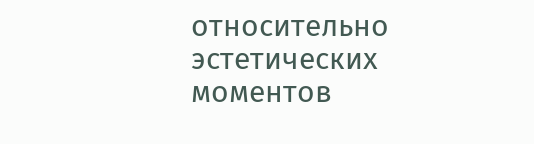относительно эстетических моментов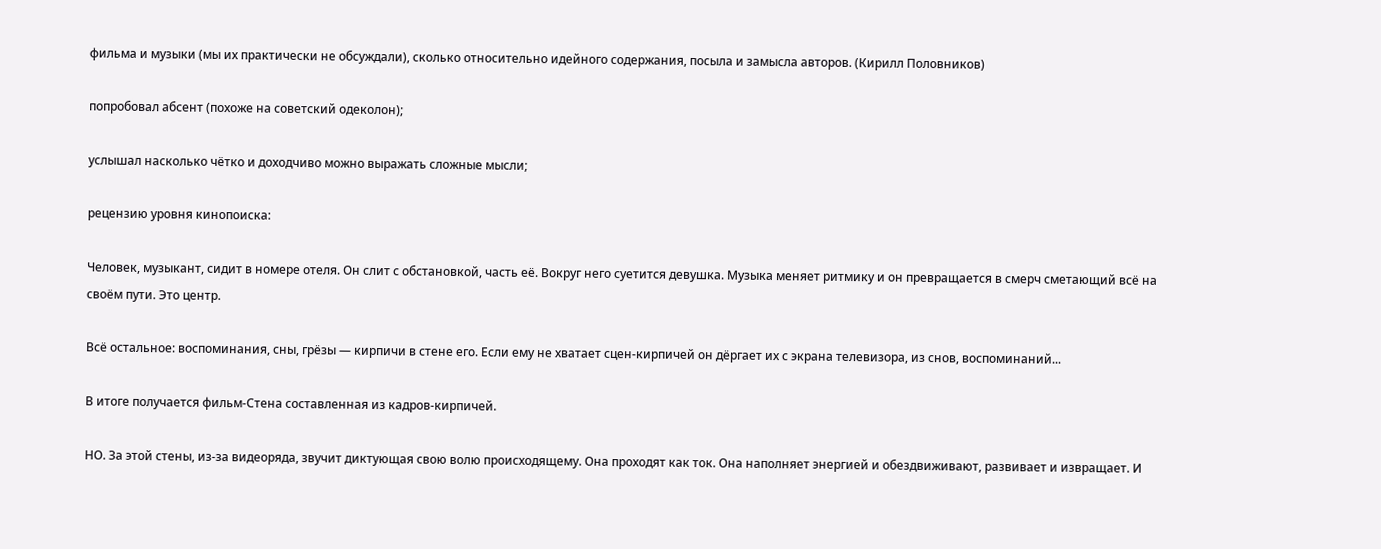фильма и музыки (мы их практически не обсуждали), сколько относительно идейного содержания, посыла и замысла авторов. (Кирилл Половников)

попробовал абсент (похоже на советский одеколон);

услышал насколько чётко и доходчиво можно выражать сложные мысли;

рецензию уровня кинопоиска:

Человек, музыкант, сидит в номере отеля. Он слит с обстановкой, часть её. Вокруг него суетится девушка. Музыка меняет ритмику и он превращается в смерч сметающий всё на своём пути. Это центр.

Всё остальное: воспоминания, сны, грёзы — кирпичи в стене его. Если ему не хватает сцен-кирпичей он дёргает их с экрана телевизора, из снов, воспоминаний...

В итоге получается фильм-Стена составленная из кадров-кирпичей.

НО. За этой стены, из-за видеоряда, звучит диктующая свою волю происходящему. Она проходят как ток. Она наполняет энергией и обездвиживают, развивает и извращает. И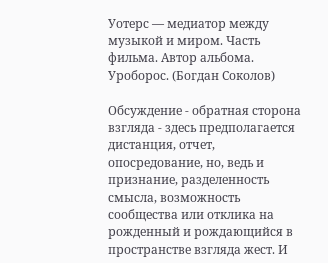Уотерс — медиатор между музыкой и миром. Часть фильма. Автор альбома. Уроборос. (Богдан Соколов)

Обсуждение - обратная сторона взгляда - здесь предполагается дистанция, отчет, опосредование, но, ведь и признание, разделенность смысла, возможность сообщества или отклика на рожденный и рождающийся в пространстве взгляда жест. И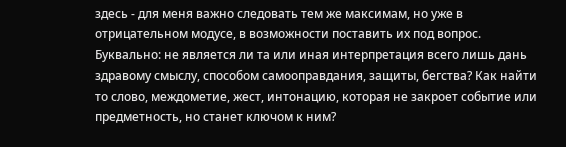здесь - для меня важно следовать тем же максимам, но уже в отрицательном модусе, в возможности поставить их под вопрос. Буквально: не является ли та или иная интерпретация всего лишь дань здравому смыслу, способом самооправдания, защиты, бегства? Как найти то слово, междометие, жест, интонацию, которая не закроет событие или предметность, но станет ключом к ним?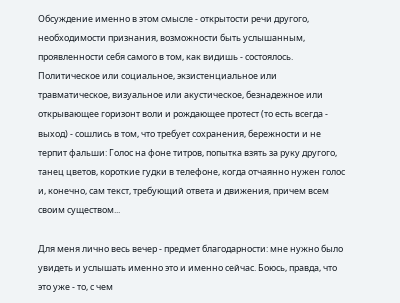Обсуждение именно в этом смысле - открытости речи другого, необходимости признания, возможности быть услышанным, проявленности себя самого в том, как видишь - состоялось. Политическое или социальное, экзистенциальное или травматическое, визуальное или акустическое, безнадежное или открывающее горизонт воли и рождающее протест (то есть всегда - выход) - сошлись в том, что требует сохранения, бережности и не терпит фальши: Голос на фоне титров, попытка взять за руку другого, танец цветов, короткие гудки в телефоне, когда отчаянно нужен голос и, конечно, сам текст, требующий ответа и движения, причем всем своим существом...

Для меня лично весь вечер - предмет благодарности: мне нужно было увидеть и услышать именно это и именно сейчас. Боюсь, правда, что это уже - то, с чем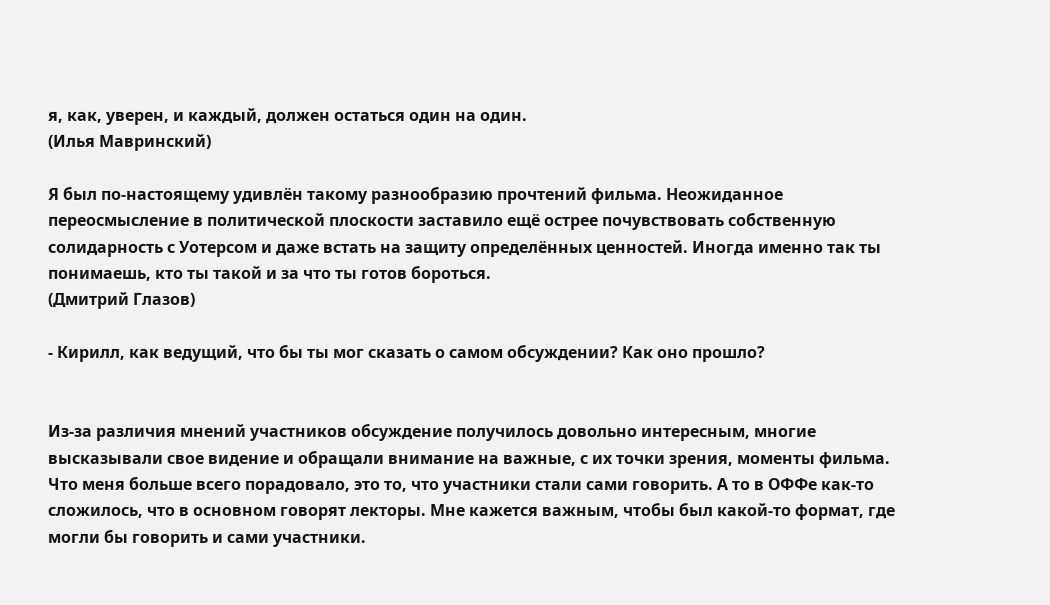я, как, уверен, и каждый, должен остаться один на один.
(Илья Мавринский)

Я был по-настоящему удивлён такому разнообразию прочтений фильма. Неожиданное переосмысление в политической плоскости заставило ещё острее почувствовать собственную солидарность с Уотерсом и даже встать на защиту определённых ценностей. Иногда именно так ты понимаешь, кто ты такой и за что ты готов бороться.
(Дмитрий Глазов)

- Кирилл, как ведущий, что бы ты мог сказать о самом обсуждении? Как оно прошло?


Из-за различия мнений участников обсуждение получилось довольно интересным, многие высказывали свое видение и обращали внимание на важные, с их точки зрения, моменты фильма. Что меня больше всего порадовало, это то, что участники стали сами говорить. А то в ОФФе как-то сложилось, что в основном говорят лекторы. Мне кажется важным, чтобы был какой-то формат, где могли бы говорить и сами участники.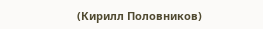(Кирилл Половников)